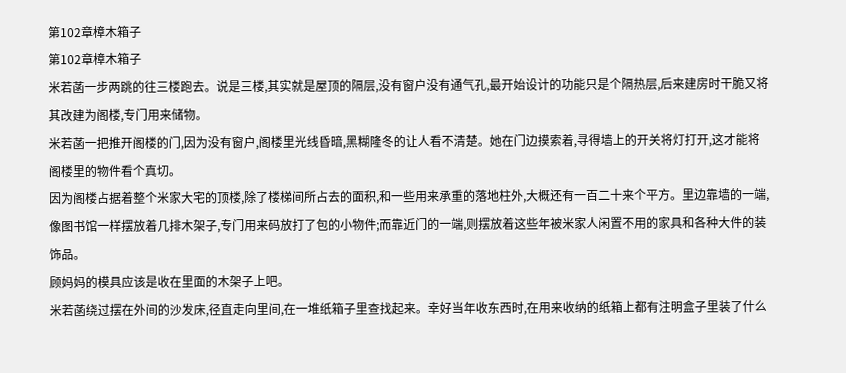第102章樟木箱子
第102章樟木箱子
米若菡一步两跳的往三楼跑去。说是三楼,其实就是屋顶的隔层,没有窗户没有通气孔,最开始设计的功能只是个隔热层,后来建房时干脆又将其改建为阁楼,专门用来储物。
米若菡一把推开阁楼的门,因为没有窗户,阁楼里光线昏暗,黑糊隆冬的让人看不清楚。她在门边摸索着,寻得墙上的开关将灯打开,这才能将阁楼里的物件看个真切。
因为阁楼占据着整个米家大宅的顶楼,除了楼梯间所占去的面积,和一些用来承重的落地柱外,大概还有一百二十来个平方。里边靠墙的一端,像图书馆一样摆放着几排木架子,专门用来码放打了包的小物件;而靠近门的一端,则摆放着这些年被米家人闲置不用的家具和各种大件的装饰品。
顾妈妈的模具应该是收在里面的木架子上吧。
米若菡绕过摆在外间的沙发床,径直走向里间,在一堆纸箱子里查找起来。幸好当年收东西时,在用来收纳的纸箱上都有注明盒子里装了什么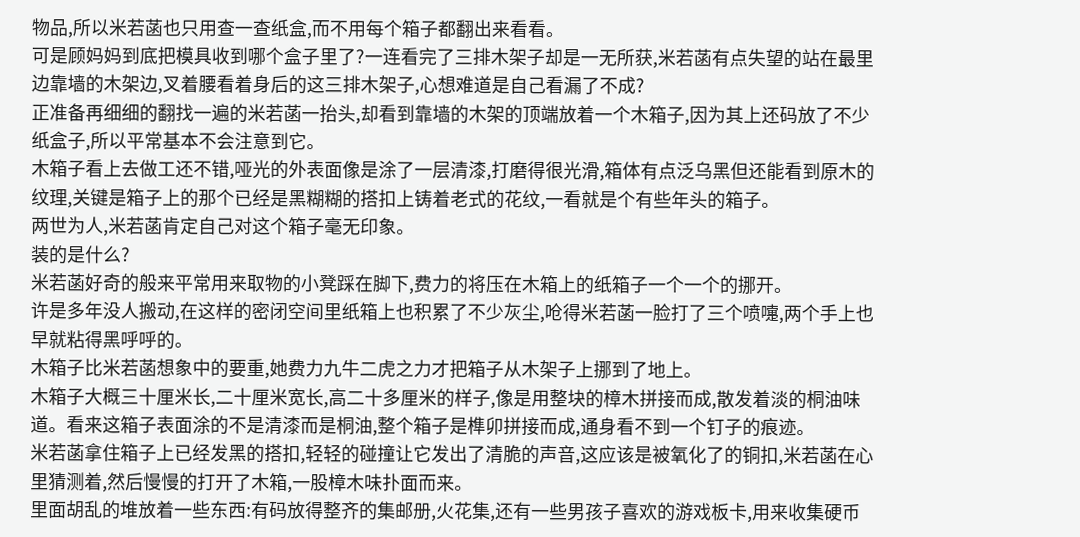物品,所以米若菡也只用查一查纸盒,而不用每个箱子都翻出来看看。
可是顾妈妈到底把模具收到哪个盒子里了?一连看完了三排木架子却是一无所获,米若菡有点失望的站在最里边靠墙的木架边,叉着腰看着身后的这三排木架子,心想难道是自己看漏了不成?
正准备再细细的翻找一遍的米若菡一抬头,却看到靠墙的木架的顶端放着一个木箱子,因为其上还码放了不少纸盒子,所以平常基本不会注意到它。
木箱子看上去做工还不错,哑光的外表面像是涂了一层清漆,打磨得很光滑,箱体有点泛乌黑但还能看到原木的纹理,关键是箱子上的那个已经是黑糊糊的搭扣上铸着老式的花纹,一看就是个有些年头的箱子。
两世为人,米若菡肯定自己对这个箱子毫无印象。
装的是什么?
米若菡好奇的般来平常用来取物的小凳踩在脚下,费力的将压在木箱上的纸箱子一个一个的挪开。
许是多年没人搬动,在这样的密闭空间里纸箱上也积累了不少灰尘,呛得米若菡一脸打了三个喷嚏,两个手上也早就粘得黑呼呼的。
木箱子比米若菡想象中的要重,她费力九牛二虎之力才把箱子从木架子上挪到了地上。
木箱子大概三十厘米长,二十厘米宽长,高二十多厘米的样子,像是用整块的樟木拼接而成,散发着淡的桐油味道。看来这箱子表面涂的不是清漆而是桐油,整个箱子是榫卯拼接而成,通身看不到一个钉子的痕迹。
米若菡拿住箱子上已经发黑的搭扣,轻轻的碰撞让它发出了清脆的声音,这应该是被氧化了的铜扣,米若菡在心里猜测着,然后慢慢的打开了木箱,一股樟木味扑面而来。
里面胡乱的堆放着一些东西:有码放得整齐的集邮册,火花集,还有一些男孩子喜欢的游戏板卡,用来收集硬币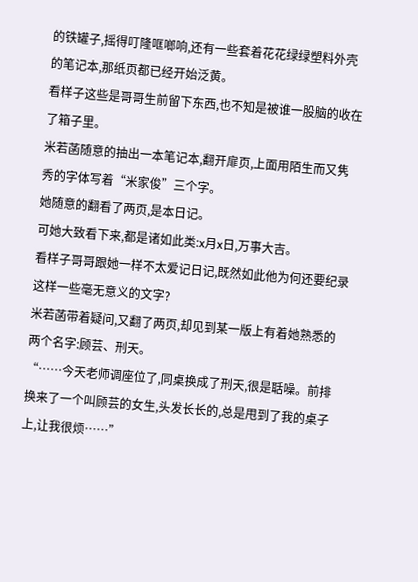的铁罐子,摇得叮隆哐啷响,还有一些套着花花绿绿塑料外壳的笔记本,那纸页都已经开始泛黄。
看样子这些是哥哥生前留下东西,也不知是被谁一股脑的收在了箱子里。
米若菡随意的抽出一本笔记本,翻开扉页,上面用陌生而又隽秀的字体写着“米家俊”三个字。
她随意的翻看了两页,是本日记。
可她大致看下来,都是诸如此类:x月x日,万事大吉。
看样子哥哥跟她一样不太爱记日记,既然如此他为何还要纪录这样一些毫无意义的文字?
米若菡带着疑问,又翻了两页,却见到某一版上有着她熟悉的两个名字:顾芸、刑天。
“……今天老师调座位了,同桌换成了刑天,很是聒噪。前排换来了一个叫顾芸的女生,头发长长的,总是甩到了我的桌子上,让我很烦……”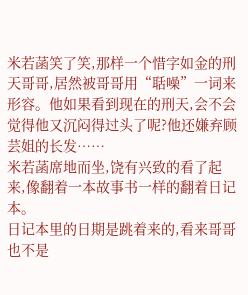米若菡笑了笑,那样一个惜字如金的刑天哥哥,居然被哥哥用“聒噪”一词来形容。他如果看到现在的刑天,会不会觉得他又沉闷得过头了呢?他还嫌弃顾芸姐的长发……
米若菡席地而坐,饶有兴致的看了起来,像翻着一本故事书一样的翻着日记本。
日记本里的日期是跳着来的,看来哥哥也不是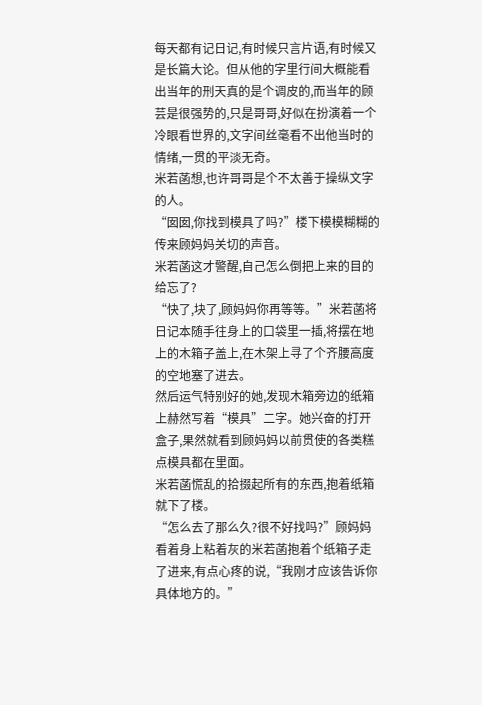每天都有记日记,有时候只言片语,有时候又是长篇大论。但从他的字里行间大概能看出当年的刑天真的是个调皮的,而当年的顾芸是很强势的,只是哥哥,好似在扮演着一个冷眼看世界的,文字间丝毫看不出他当时的情绪,一贯的平淡无奇。
米若菡想,也许哥哥是个不太善于操纵文字的人。
“囡囡,你找到模具了吗?”楼下模模糊糊的传来顾妈妈关切的声音。
米若菡这才警醒,自己怎么倒把上来的目的给忘了?
“快了,块了,顾妈妈你再等等。”米若菡将日记本随手往身上的口袋里一插,将摆在地上的木箱子盖上,在木架上寻了个齐腰高度的空地塞了进去。
然后运气特别好的她,发现木箱旁边的纸箱上赫然写着“模具”二字。她兴奋的打开盒子,果然就看到顾妈妈以前贯使的各类糕点模具都在里面。
米若菡慌乱的拾掇起所有的东西,抱着纸箱就下了楼。
“怎么去了那么久?很不好找吗?”顾妈妈看着身上粘着灰的米若菡抱着个纸箱子走了进来,有点心疼的说,“我刚才应该告诉你具体地方的。”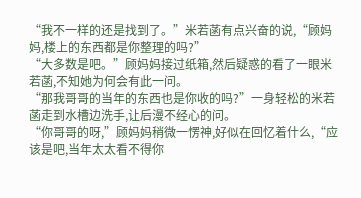“我不一样的还是找到了。”米若菡有点兴奋的说,“顾妈妈,楼上的东西都是你整理的吗?”
“大多数是吧。”顾妈妈接过纸箱,然后疑惑的看了一眼米若菡,不知她为何会有此一问。
“那我哥哥的当年的东西也是你收的吗?”一身轻松的米若菡走到水槽边洗手,让后漫不经心的问。
“你哥哥的呀,”顾妈妈稍微一愣神,好似在回忆着什么,“应该是吧,当年太太看不得你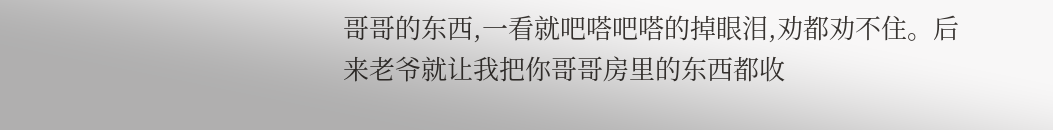哥哥的东西,一看就吧嗒吧嗒的掉眼泪,劝都劝不住。后来老爷就让我把你哥哥房里的东西都收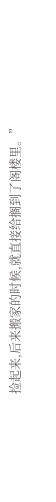捡起来,后来搬家的时候,就直接给搁到了阁楼里。”